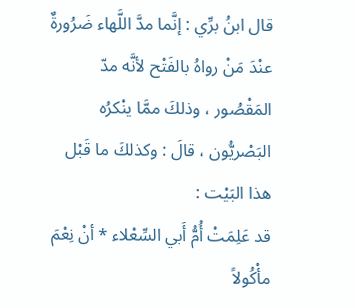قال ابنُ برِّي : إنَّما مدَّ اللَّهاء ضَرُورةٌ عنْدَ مَنْ رواهُ بالفَتْح لأنَّه مدّ المَقْصُور ، وذلكَ ممَّا ينْكرُه البَصْريُّون ، قالَ : وكذلكَ ما قَبْل هذا البَيْت :
قد عَلِمَتْ أُمُّ أَبي السِّعْلاء * أنْ نِعْمَ مأْكُولاً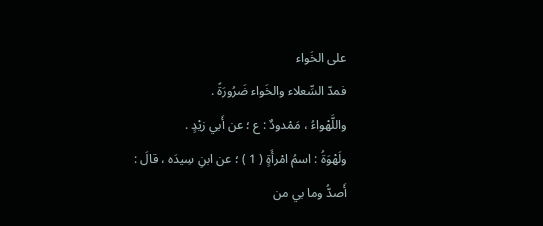على الخَواء
فمدّ السِّعلاء والخَواء ضَرُورَةً .
واللَّهْواءُ ، مَمْدودٌ : ع ؛ عن أَبي زيْدٍ .
ولَهْوَةُ : اسمُ امْرأَةٍ ( 1 ) ؛ عن ابنِ سِيدَه ، قالَ :
أَصدُّ وما بي من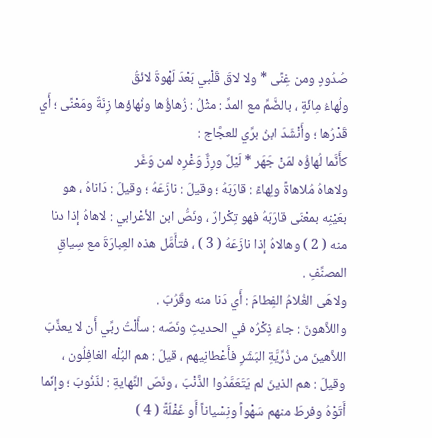صُدُودٍ ومن غِنًى * ولا لاقَ قَلْبي بَعْدَ لَهْوةَ لائقُ
ولُهاءُ مِائَةٍ ، بالضَّمِّ مع المدِّ : مثْلُ : زُهاؤُها ونُهاؤها زِنَةٌ ومَعْنًى ؛ أَي قَدْرُها ؛ وأَنْشَدَ ابنُ برِّي للعجَّاج :
كأَنَّما لُهاؤُه لمَنْ جَهَر * لَيْلٌ ورِزٌّ وَغْرِه لمن وَغَر
ولاهاهُ مُلاهاةً ولِهاءً : قارَبَهُ ؛ وقيلَ : نازَعَهُ ؛ وقيلَ : دَاناهُ ، هو بعَيْنِه بمعْنَى قارَبَهُ فهو تِكْرارٌ ، ونَصُّ ابن الأعْرابي : لاهاهُ إذا دنا منه ( 2 ) وهالاهُ إذا نازَعَهُ ( 3 ) ، فتأَمَّل هذه العِبارَةَ مع سِياقِ المصنِّفِ .
ولاهَى الغُلامُ الفِطامَ : أَي دَنا منه وقَرُبَ .
واللاَّهونَ : جاءَ ذِكْرُه في الحديثِ ونَصّه : سأَلْتُ ربِّي أَن لا يعذِّبَ اللاَّهينَ من ذُرِّيَّةِ البَشَرِ فأَعْطانِيهم ، قيلَ : هم البُلْه الغافِلُون ، وقيلَ : هم الذينَ لم يَتَعَمَّدُوا الذَّنْبَ ، ونَصّ النِّهايةِ : لذّنُوبَ ؛ وإنّما أَتَوْهُ وفرطَ منهم سَهْواً ونِسْياناً أَو غَفْلَةً ( 4 )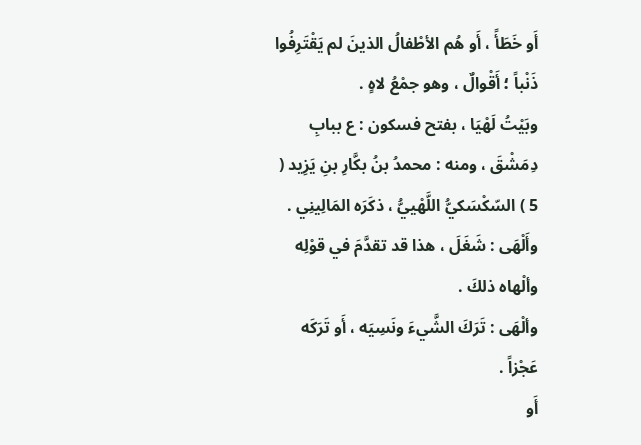أَو خَطَأً ، أَو هُم الأطْفالُ الذينَ لم يَقْتَرِفُوا ذَنْباً ؛ أَقْوالٌ ، وهو جمْعُ لاهٍ .
وبَيْتُ لَهْيَا ، بفتح فسكون : ع ببابِ دِمَشْقَ ، ومنه : محمدُ بنُ بكَّارِ بنِ يَزِيد ( 5 ) السّكْسَكيُّ اللَّهْييُّ ، ذكَرَه المَالِينِي .
وأَلْهَى : شَغَلَ ، هذا قد تقدَّمَ في قوْلِه وألْهاه ذلكَ .
وألْهَى : تَرَكَ الشَّيءَ ونَسِيَه ، أَو تَرَكَه عَجْزاً .
أَو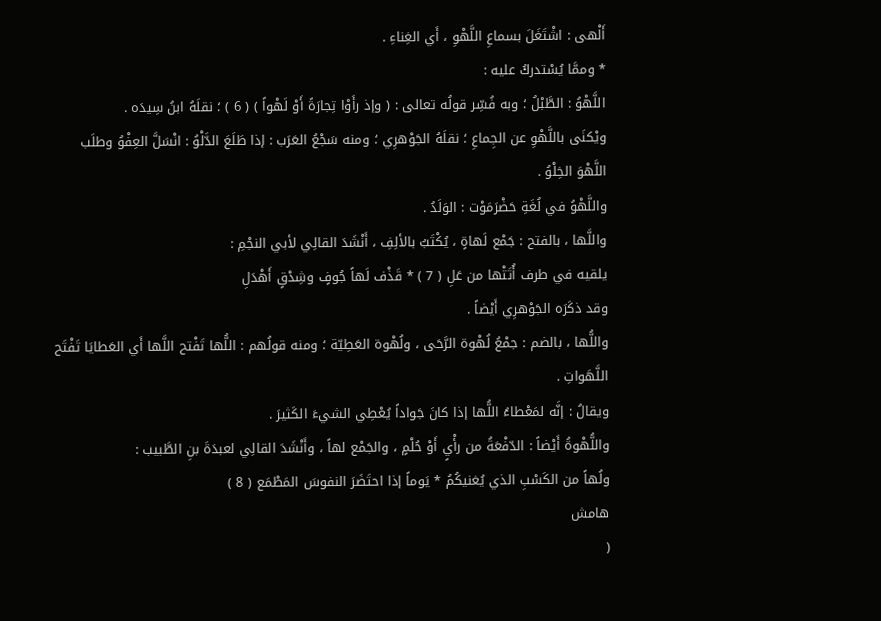أَلْهى : اشْتَغَلَ بسماعِ اللَّهْوِ ، أَي الغِناءِ .
* وممَّا يُسْتدركُ عليه :
اللَّهْوُ : الطَّبْلُ ؛ وبه فُسِّر قولُه تعالى : ( وإذ رأَوْا تِجارَةً أَوْ لَهْواً ) ( 6 ) ؛ نقلَهُ ابنُ سِيدَه .
ويْكنَى باللَّهْوِ عن الجِماعِ ؛ نقلَهُ الجَوْهرِي ؛ ومنه سَجْعُ العَرَب : إذا طَلَعَ الدَّلْوُ : انْسَلَّ العِفْوُ وطلَب اللَّهْوَ الخِلْوُ .
واللَّهْوُ في لُغَةِ حَضْرَمَوْت : الوَلَدُ .
واللَّها ، بالفتح : جَمْع لَهاةٍ ، يُكْتَبُ بالألِفِ ، أَنْشَدَ القالِي لأبي النجْمِ :
يلقيه في طرف أُتَتْها من عَلِ ( 7 ) * قَذْف لَهاً جُوفٍ وشِدْقٍ أَهْدَلِ
وقد ذكَرَه الجَوْهرِي أَيْضاً .
واللُّها ، بالضم : جمْعُ لُهْوة الرَّحَى ، ولُهْوة العَطِيّة ؛ ومنه قولُهم : اللُّها تَفْتح اللَّها أَي العَطايَا تَفْتَح اللَّهَواتِ .
ويقالُ : إنَّه لمَعْطاءُ اللُّها إذا كانَ جَواداً يُعْطِي الشيءَ الكَثيرَ .
واللُّهْوةُ أَيْضاً : الدّفْعَةُ من رأْيٍ أَوْ حُلْمٍ ، والجَمْع لهاً ، وأَنْشَدَ القالِي لعبدَةَ بنِ الطَّبيب :
ولُهاً من الكَسْبِ الذي يُغنيكُمُ * يَوماً إذا احتَضَرَ النفوسَ المَطْمَع ( 8 )
هامش
(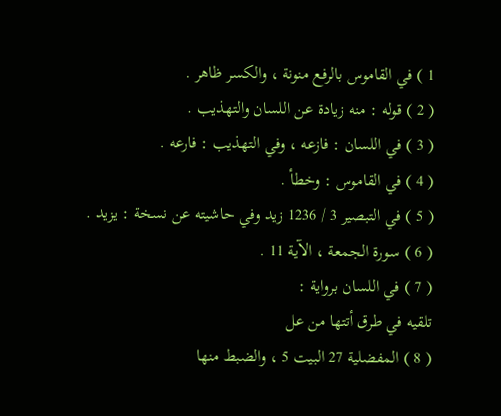1 ) في القاموس بالرفع منونة ، والكسر ظاهر .
( 2 ) قوله : منه زيادة عن اللسان والتهذيب .
( 3 ) في اللسان : فازعه ، وفي التهذيب : فارعه .
( 4 ) في القاموس : وخطأ .
( 5 ) في التبصير 3 / 1236 زيد وفي حاشيته عن نسخة : يزيد .
( 6 ) سورة الجمعة ، الآية 11 .
( 7 ) في اللسان برواية :
تلقيه في طرق أتتها من عل
( 8 ) المفضلية 27 البيت 5 ، والضبط منها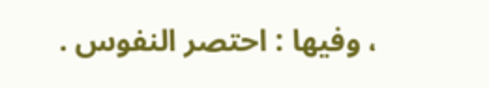، وفيها : احتصر النفوس .